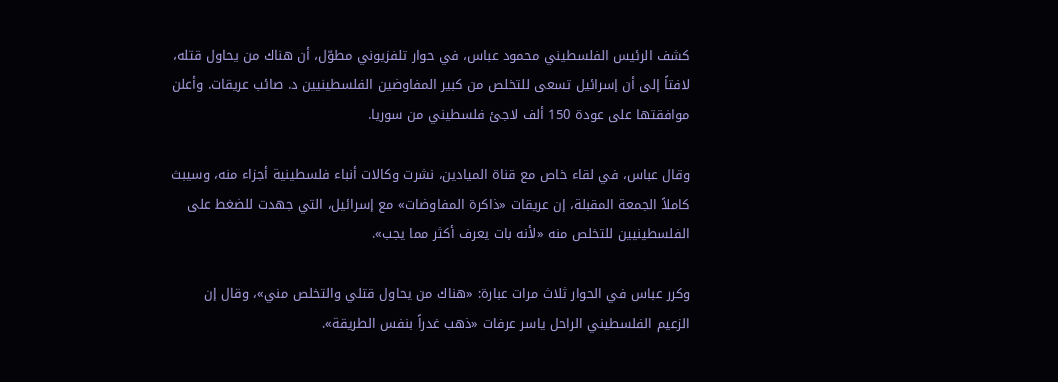كشف الرئيس الفلسطيني محمود عباس، في حوار تلفزيوني مطوّل، أن هناك من يحاول قتله، لافتاً إلى أن إسرائيل تسعى للتخلص من كبير المفاوضين الفلسطينيين د. صائب عريقات. وأعلن موافقتها على عودة 150 ألف لاجئ فلسطيني من سوريا.

وقال عباس، في لقاء خاص مع قناة الميادين، نشرت وكالات أنباء فلسطينية أجزاء منه، وسيبث كاملاً الجمعة المقبلة، إن عريقات «ذاكرة المفاوضات» مع إسرائيل، التي جهدت للضغط على الفلسطينيين للتخلص منه «لأنه بات يعرف أكثر مما يجب».

وكرر عباس في الحوار ثلاث مرات عبارة: «هناك من يحاول قتلي والتخلص مني»، وقال إن الزعيم الفلسطيني الراحل ياسر عرفات «ذهب غدراً بنفس الطريقة».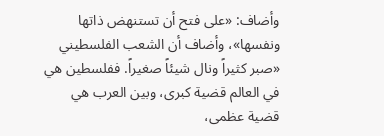وأضاف: «على فتح أن تستنهض ذاتها ونفسها»، وأضاف أن الشعب الفلسطيني «صبر كثيراً ونال شيئاً صغيراً. ففلسطين هي في العالم قضية كبرى، وبين العرب هي قضية عظمى،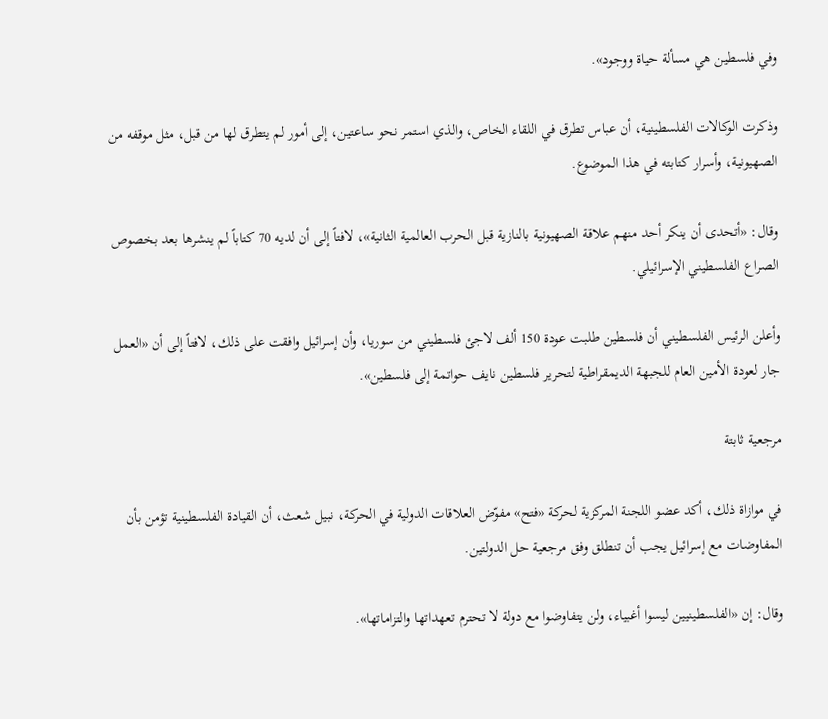وفي فلسطين هي مسألة حياة ووجود».

وذكرت الوكالات الفلسطينية، أن عباس تطرق في اللقاء الخاص، والذي استمر نحو ساعتين، إلى أمور لم يتطرق لها من قبل، مثل موقفه من الصهيونية، وأسرار كتابته في هذا الموضوع.

وقال: «أتحدى أن ينكر أحد منهم علاقة الصهيونية بالنازية قبل الحرب العالمية الثانية»، لافتاً إلى أن لديه 70 كتاباً لم ينشرها بعد بخصوص الصراع الفلسطيني الإسرائيلي.

وأعلن الرئيس الفلسطيني أن فلسطين طلبت عودة 150 ألف لاجئ فلسطيني من سوريا، وأن إسرائيل وافقت على ذلك، لافتاً إلى أن «العمل جار لعودة الأمين العام للجبهة الديمقراطية لتحرير فلسطين نايف حواتمة إلى فلسطين».

مرجعية ثابتة

في موازاة ذلك، أكد عضو اللجنة المركزية لحركة «فتح» مفوّض العلاقات الدولية في الحركة، نبيل شعث، أن القيادة الفلسطينية تؤمن بأن المفاوضات مع إسرائيل يجب أن تنطلق وفق مرجعية حل الدولتين.

وقال: إن «الفلسطينيين ليسوا أغبياء، ولن يتفاوضوا مع دولة لا تحترم تعهداتها والتزاماتها».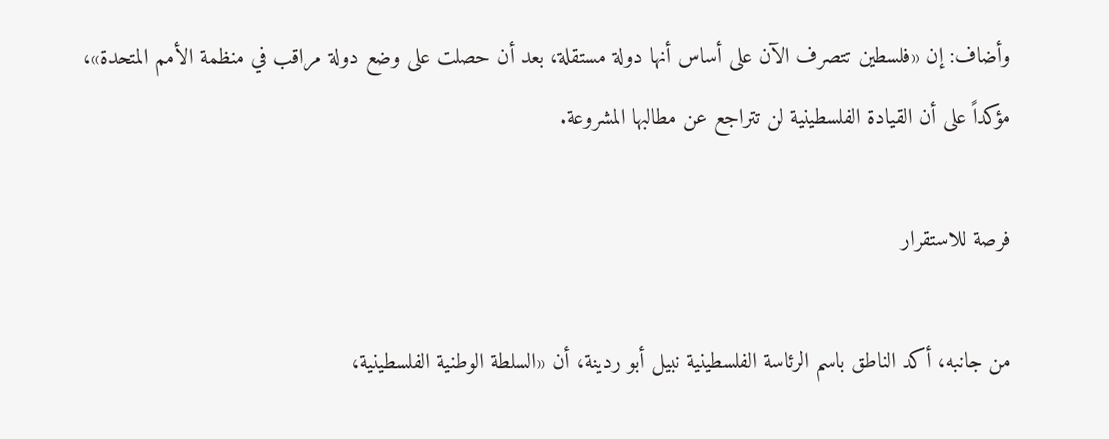وأضاف: إن «فلسطين تتصرف الآن على أساس أنها دولة مستقلة، بعد أن حصلت على وضع دولة مراقب في منظمة الأمم المتحدة»، مؤكداً على أن القيادة الفلسطينية لن تتراجع عن مطالبها المشروعة.

فرصة للاستقرار

من جانبه، أكد الناطق باسم الرئاسة الفلسطينية نبيل أبو ردينة، أن «السلطة الوطنية الفلسطينية،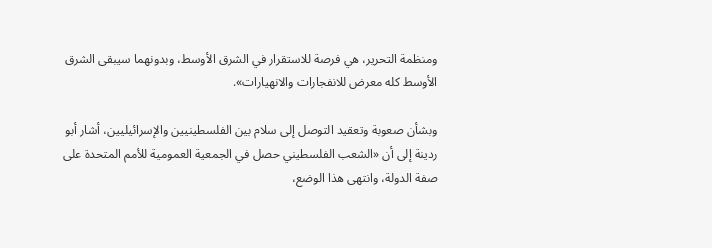ومنظمة التحرير، هي فرصة للاستقرار في الشرق الأوسط، وبدونهما سيبقى الشرق الأوسط كله معرض للانفجارات والانهيارات».

وبشأن صعوبة وتعقيد التوصل إلى سلام بين الفلسطينيين والإسرائيليين، أشار أبو ردينة إلى أن «الشعب الفلسطيني حصل في الجمعية العمومية للأمم المتحدة على صفة الدولة، وانتهى هذا الوضع،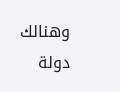وهنالك دولة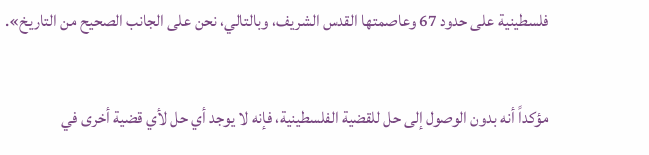فلسطينية على حدود 67 وعاصمتها القدس الشريف، وبالتالي، نحن على الجانب الصحيح من التاريخ».

مؤكداً أنه بدون الوصول إلى حل للقضية الفلسطينية، فإنه لا يوجد أي حل لأي قضية أخرى في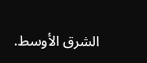الشرق الأوسط.